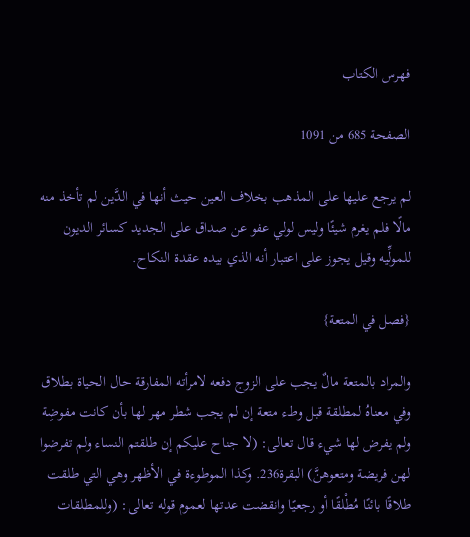فهرس الكتاب

الصفحة 685 من 1091

لم يرجع عليها على المذهب بخلاف العين حيث أنها في الدَّين لم تأخذ منه مالًا فلم يغرم شيئًا وليس لولي عفو عن صداق على الجديد كسائر الديون للمولِّيه وقيل يجوز على اعتبار أنه الذي بيده عقدة النكاح.

{فصل في المتعة}

والمراد بالمتعة مالٌ يجب على الزوج دفعه لامرأته المفارقة حال الحياة بطلاق وفي معناهُ لمطلقة قبل وطء متعة إن لم يجب شطر مهر لها بأن كانت مفوضِة ولم يفرض لها شيء قال تعالى: (لا جناح عليكم إن طلقتم النساء ولم تفرضوا لهن فريضة ومتعوهنَّ) البقرة236. وكذا الموطوءة في الأظهر وهي التي طلقت طلاقًا بائنًا مُطْلقًا أو رجعيًا وانقضت عدتها لعموم قوله تعالى: (وللمطلقات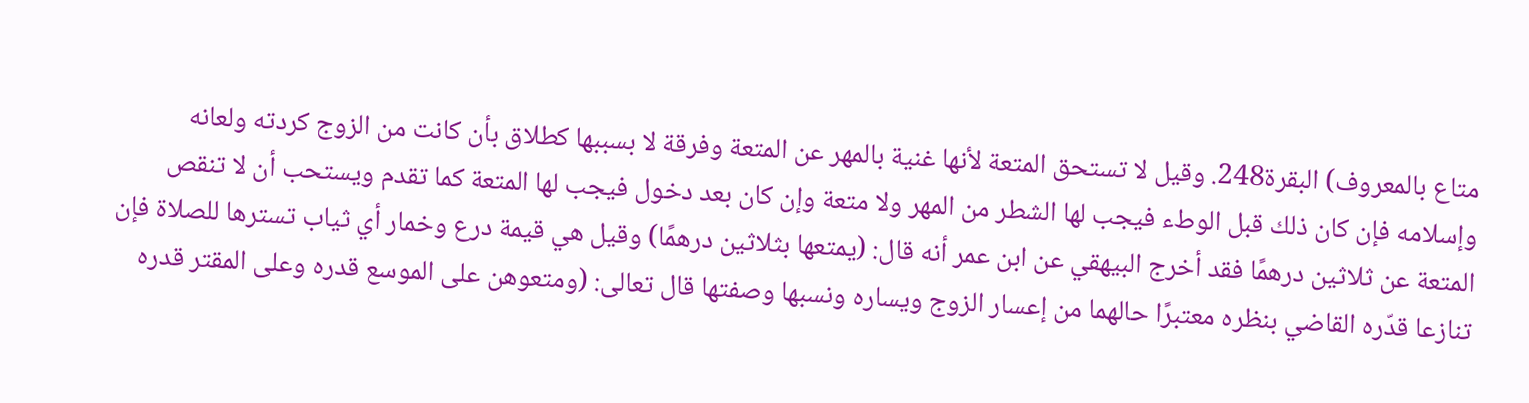متاع بالمعروف) البقرة248. وقيل لا تستحق المتعة لأنها غنية بالمهر عن المتعة وفرقة لا بسببها كطلاق بأن كانت من الزوج كردته ولعانه وإسلامه فإن كان ذلك قبل الوطء فيجب لها الشطر من المهر ولا متعة وإن كان بعد دخول فيجب لها المتعة كما تقدم ويستحب أن لا تنقص المتعة عن ثلاثين درهمًا فقد أخرج البيهقي عن ابن عمر أنه قال: (يمتعها بثلاثين درهمًا) وقيل هي قيمة درع وخمار أي ثياب تسترها للصلاة فإن تنازعا قدّره القاضي بنظره معتبرًا حالهما من إعسار الزوج ويساره ونسبها وصفتها قال تعالى: (ومتعوهن على الموسع قدره وعلى المقتر قدره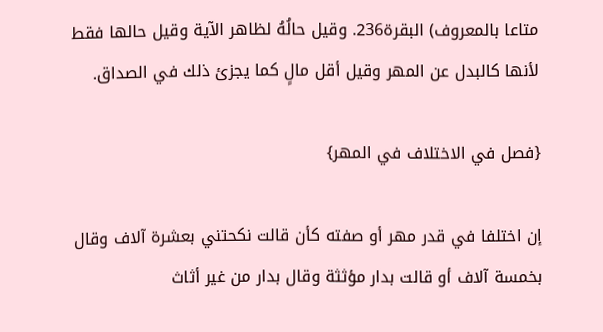متاعا بالمعروف) البقرة236. وقيل حالُهُ لظاهر الآية وقيل حالها فقط لأنها كالبدل عن المهر وقيل أقل مالٍ كما يجزئ ذلك في الصداق.

{فصل في الاختلاف في المهر}

إن اختلفا في قدر مهر أو صفته كأن قالت نكحتني بعشرة آلاف وقال بخمسة آلاف أو قالت بدار مؤثثة وقال بدار من غير أثاث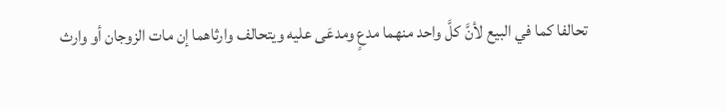تحالفا كما في البيع لأنَّ كلَّ واحد منهما مدعٍ ومدعَى عليه ويتحالف وارثاهما إن مات الزوجان أو وارث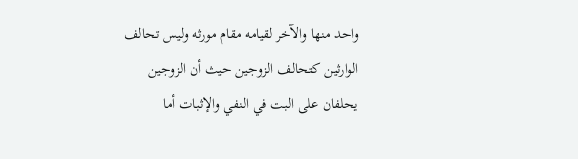واحد منها والآخر لقيامه مقام مورثه وليس تحالف الوارثين كتحالف الزوجين حيث أن الزوجين يحلفان على البت في النفي والإثبات أما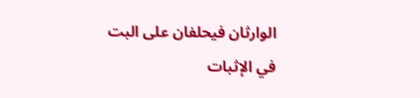الوارثان فيحلفان على البت في الإثبات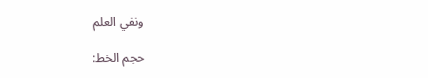ونفي العلم

حجم الخط: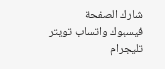شارك الصفحة
فيسبوك واتساب تويتر تليجرام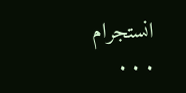انستجرام
. . .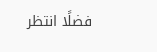فضلًا انتظر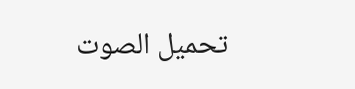تحميل الصوت